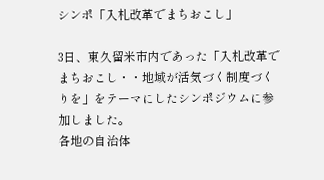シンポ「入札改革でまちおこし」

3日、東久留米市内であった「入札改革でまちおこし・・地域が活気づく制度づくりを」をテーマにしたシンポジウムに参加しました。
各地の自治体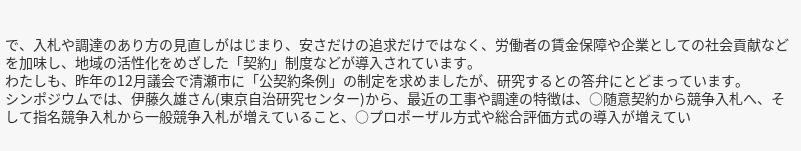で、入札や調達のあり方の見直しがはじまり、安さだけの追求だけではなく、労働者の賃金保障や企業としての社会貢献などを加味し、地域の活性化をめざした「契約」制度などが導入されています。
わたしも、昨年の12月議会で清瀬市に「公契約条例」の制定を求めましたが、研究するとの答弁にとどまっています。
シンポジウムでは、伊藤久雄さん(東京自治研究センター)から、最近の工事や調達の特徴は、○随意契約から競争入札へ、そして指名競争入札から一般競争入札が増えていること、○プロポーザル方式や総合評価方式の導入が増えてい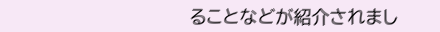ることなどが紹介されまし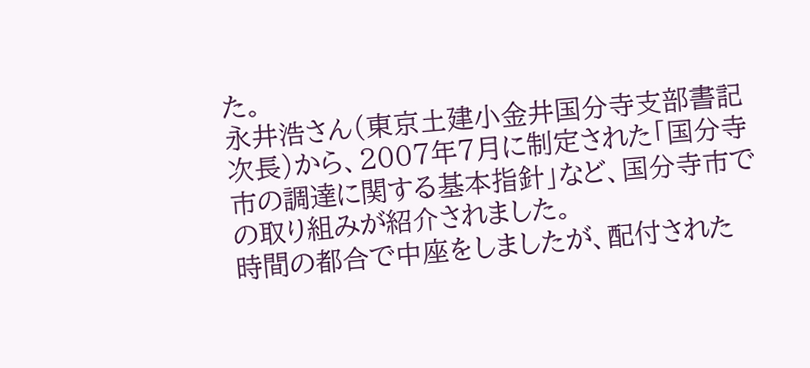た。
永井浩さん(東京土建小金井国分寺支部書記次長)から、2007年7月に制定された「国分寺市の調達に関する基本指針」など、国分寺市での取り組みが紹介されました。
時間の都合で中座をしましたが、配付された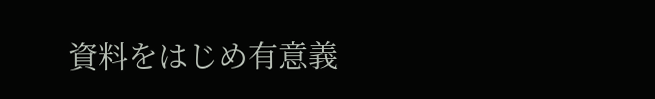資料をはじめ有意義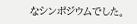なシンポジウムでした。